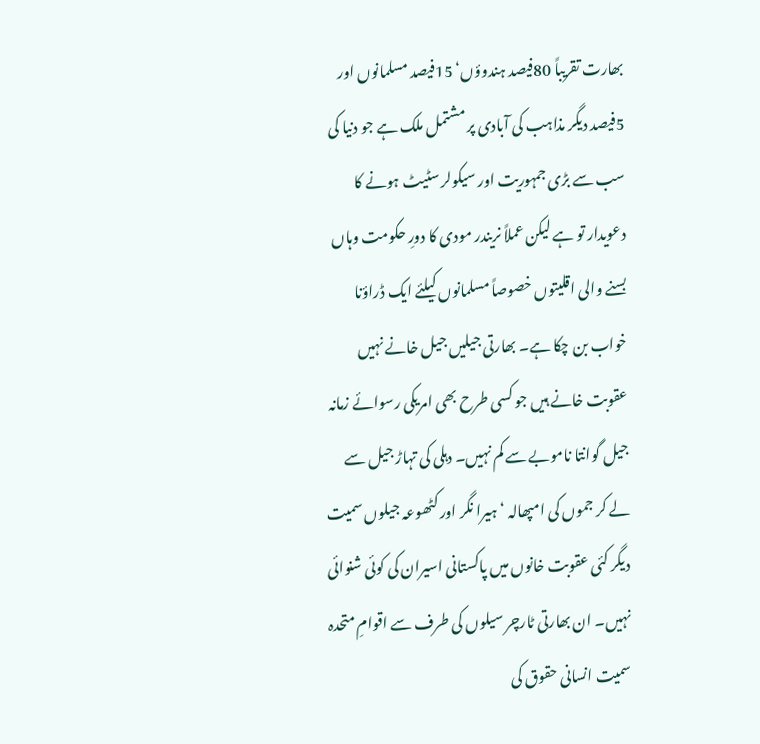بھارت تقریباً 80فیصد ہندوؤں‘ 15فیصد مسلمانوں اور 5فیصد دیگر مذاہب کی آبادی پر مشتمل ملک ہے جو دنیا کی سب سے بڑی جمہوریت اور سیکولر سٹیٹ ہونے کا دعویدار تو ہے لیکن عملاً نریندر مودی کا دورِ حکومت وہاں بسنے والی اقلیتوں خصوصاً مسلمانوں کیلئے ایک ڈراؤنا خواب بن چکا ہے۔ بھارتی جیلیں جیل خانے نہیں عقوبت خانے ہیں جو کسی طرح بھی امریکی رسوائے زمانہ جیل گوانتا ناموبے سے کم نہیں۔ دہلی کی تہاڑ جیل سے لے کر جموں کی امپھالہ ‘ ہیرا نگر اور کٹھوعہ جیلوں سمیت دیگر کئی عقوبت خانوں میں پاکستانی اسیران کی کوئی شنوائی نہیں۔ ان بھارتی ٹارچر سیلوں کی طرف سے اقوامِ متحدہ سمیت انسانی حقوق کی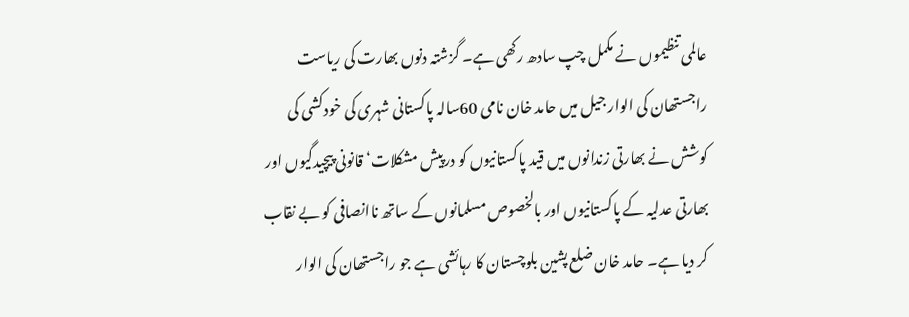عالمی تنظیموں نے مکمل چپ سادھ رکھی ہے۔ گزشتہ دنوں بھارت کی ریاست راجستھان کی الوار جیل میں حامد خان نامی 60سالہ پاکستانی شہری کی خودکشی کی کوشش نے بھارتی زندانوں میں قید پاکستانیوں کو درپیش مشکلات‘ قانونی پیچیدگیوں اور بھارتی عدلیہ کے پاکستانیوں اور بالخصوص مسلمانوں کے ساتھ ناانصافی کو بے نقاب کر دیا ہے۔ حامد خان ضلع پشین بلوچستان کا رہائشی ہے جو راجستھان کی الوار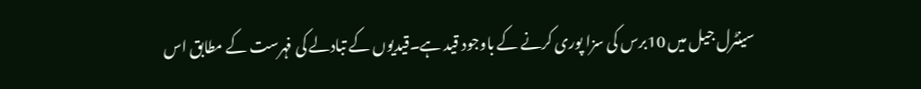سینٹرل جیل میں 10برس کی سزا پوری کرنے کے باوجود قید ہے۔قیدیوں کے تبادلے کی فہرست کے مطابق اس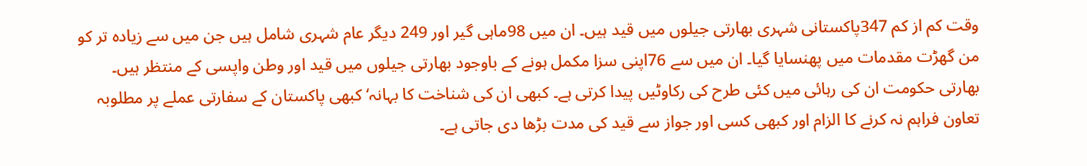وقت کم از کم 347پاکستانی شہری بھارتی جیلوں میں قید ہیں۔ ان میں 98ماہی گیر اور 249 دیگر عام شہری شامل ہیں جن میں سے زیادہ تر کو من گھڑت مقدمات میں پھنسایا گیا۔ ان میں سے 76اپنی سزا مکمل ہونے کے باوجود بھارتی جیلوں میں قید اور وطن واپسی کے منتظر ہیں۔ بھارتی حکومت ان کی رہائی میں کئی طرح کی رکاوٹیں پیدا کرتی ہے۔ کبھی ان کی شناخت کا بہانہ‘ کبھی پاکستان کے سفارتی عملے پر مطلوبہ تعاون فراہم نہ کرنے کا الزام اور کبھی کسی اور جواز سے قید کی مدت بڑھا دی جاتی ہے۔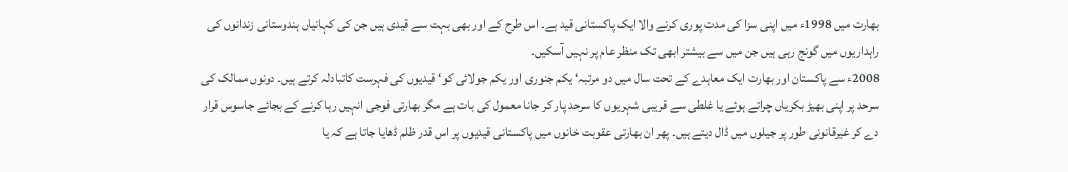بھارت میں 1998ء میں اپنی سزا کی مدت پوری کرنے والا ایک پاکستانی قید ہے۔ اس طرح کے اور بھی بہت سے قیدی ہیں جن کی کہانیاں ہندوستانی زندانوں کی راہداریوں میں گونج رہی ہیں جن میں سے بیشتر ابھی تک منظر عام پر نہیں آسکیں۔
2008ء سے پاکستان اور بھارت ایک معاہدے کے تحت سال میں دو مرتبہ‘ یکم جنوری اور یکم جولائی کو‘ قیدیوں کی فہرست کاتبادلہ کرتے ہیں۔ دونوں ممالک کی سرحد پر اپنی بھیڑ بکریاں چراتے ہوئے یا غلطی سے قریبی شہریوں کا سرحد پار کر جانا معمول کی بات ہے مگر بھارتی فوجی انہیں رہا کرنے کے بجائے جاسوس قرار دے کر غیرقانونی طور پر جیلوں میں ڈال دیتے ہیں۔ پھر ان بھارتی عقوبت خانوں میں پاکستانی قیدیوں پر اس قدر ظلم ڈھایا جاتا ہے کہ یا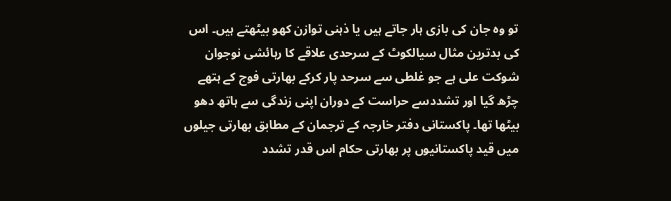تو وہ جان کی بازی ہار جاتے ہیں یا ذہنی توازن کھو بیٹھتے ہیں۔ اس کی بدترین مثال سیالکوٹ کے سرحدی علاقے کا رہائشی نوجوان شوکت علی ہے جو غلطی سے سرحد پار کرکے بھارتی فوج کے ہتھے چڑھ گیا اور تشددسے حراست کے دوران اپنی زندگی سے ہاتھ دھو بیٹھا تھا۔ پاکستانی دفتر خارجہ کے ترجمان کے مطابق بھارتی جیلوں میں قید پاکستانیوں پر بھارتی حکام اس قدر تشدد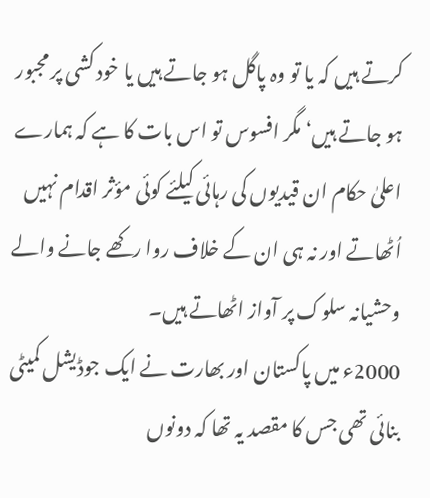کرتے ہیں کہ یا تو وہ پاگل ہو جاتے ہیں یا خود کشی پر مجبور ہو جاتے ہیں‘ مگر افسوس تو اس بات کا ہے کہ ہمارے اعلیٰ حکام ان قیدیوں کی رہائی کیلئے کوئی مؤثر اقدام نہیں اُٹھاتے اور نہ ہی ان کے خلاف روا رکھے جانے والے وحشیانہ سلوک پر آواز اٹھاتے ہیں۔
2000ء میں پاکستان اور بھارت نے ایک جوڈیشل کمیٹی بنائی تھی جس کا مقصد یہ تھا کہ دونوں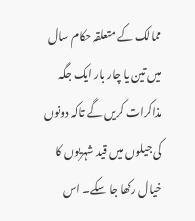ممالک کے متعلقہ حکام سال میں تین یا چار بار ایک جگہ مذاکرات کریں گے تاکہ دونوں کی جیلوں میں قید شہریوں کا خیال رکھا جا سکے۔ اس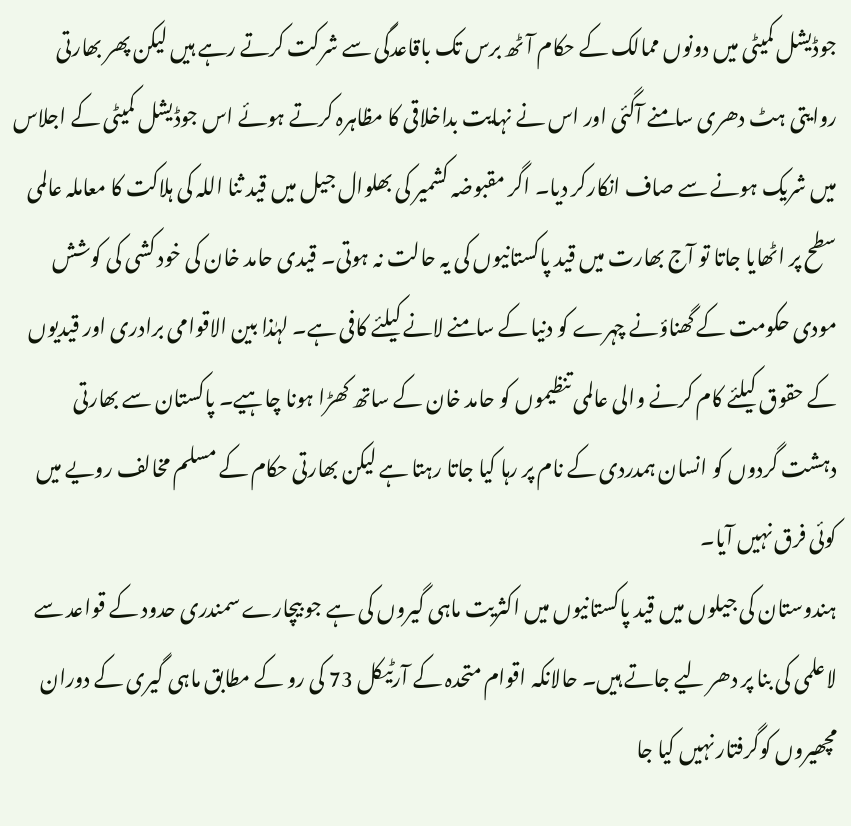جوڈیشل کمیٹی میں دونوں ممالک کے حکام آٹھ برس تک باقاعدگی سے شرکت کرتے رہے ہیں لیکن پھر بھارتی روایتی ہٹ دھری سامنے آگئی اور اس نے نہایت بداخلاقی کا مظاہرہ کرتے ہوئے اس جوڈیشل کمیٹی کے اجلاس میں شریک ہونے سے صاف انکارکر دیا۔ اگر مقبوضہ کشمیر کی بھلوال جیل میں قید ثنا اللہ کی ہلاکت کا معاملہ عالمی سطح پر اٹھایا جاتا تو آج بھارت میں قید پاکستانیوں کی یہ حالت نہ ہوتی۔ قیدی حامد خان کی خود کشی کی کوشش مودی حکومت کے گھناؤنے چہرے کو دنیا کے سامنے لانے کیلئے کافی ہے۔ لہٰذا بین الاقوامی برادری اور قیدیوں کے حقوق کیلئے کام کرنے والی عالمی تنظیموں کو حامد خان کے ساتھ کھڑا ہونا چاہیے۔ پاکستان سے بھارتی دہشت گردوں کو انسان ہمدردی کے نام پر رہا کیا جاتا رہتا ہے لیکن بھارتی حکام کے مسلم مخالف رویے میں کوئی فرق نہیں آیا۔
ہندوستان کی جیلوں میں قید پاکستانیوں میں اکثریت ماہی گیروں کی ہے جو بیچارے سمندری حدود کے قواعد سے لاعلمی کی بنا پر دھر لیے جاتے ہیں۔ حالانکہ اقوام متحدہ کے آرٹیکل 73 کی رو کے مطابق ماہی گیری کے دوران مچھیروں کوگرفتار نہیں کیا جا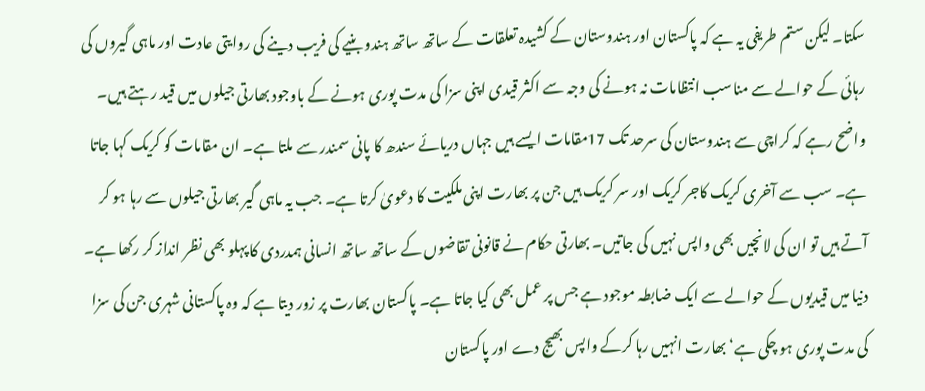سکتا۔ لیکن ستم طریفی یہ ہے کہ پاکستان اور ہندوستان کے کشیدہ تعلقات کے ساتھ ساتھ ہندو بنیے کی فریب دینے کی روایتی عادت اور ماہی گیروں کی رہائی کے حوالے سے مناسب انتظامات نہ ہونے کی وجہ سے اکثر قیدی اپنی سزا کی مدت پوری ہونے کے باوجود بھارتی جیلوں میں قید رہتے ہیں۔ واضح رہے کہ کراچی سے ہندوستان کی سرحد تک 17مقامات ایسے ہیں جہاں دریائے سندھ کا پانی سمندر سے ملتا ہے۔ ان مقامات کو کریک کہا جاتا ہے۔ سب سے آخری کریک کاجر کریک اور سر کریک ہیں جن پر بھارت اپنی ملکیت کا دعویٰ کرتا ہے۔ جب یہ ماہی گیر بھارتی جیلوں سے رہا ہو کر آتے ہیں تو ان کی لانچیں بھی واپس نہیں کی جاتیں۔ بھارتی حکام نے قانونی تقاضوں کے ساتھ ساتھ انسانی ہمدردی کا پہلو بھی نظر انداز کر رکھا ہے۔ دنیا میں قیدیوں کے حوالے سے ایک ضابطہ موجود ہے جس پر عمل بھی کیا جاتا ہے۔ پاکستان بھارت پر زور دیتا ہے کہ وہ پاکستانی شہری جن کی سزا کی مدت پوری ہو چکی ہے‘ بھارت انہیں رہا کرکے واپس بھیج دے اور پاکستان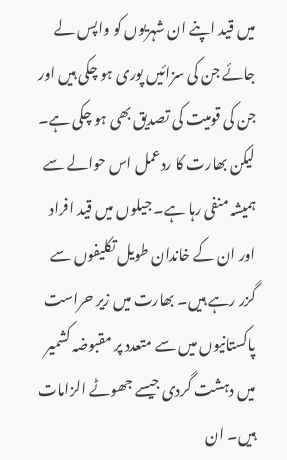میں قید اپنے ان شہریوں کو واپس لے جائے جن کی سزائیں پوری ہو چکی ہیں اور جن کی قومیت کی تصدیق بھی ہو چکی ہے۔ لیکن بھارت کا ردعمل اس حوالے سے ہمیشہ منفی رہا ہے۔ جیلوں میں قید افراد اور ان کے خاندان طویل تکلیفوں سے گزر رہے ہیں۔ بھارت میں زیر حراست پاکستانیوں میں سے متعدد پر مقبوضہ کشمیر میں دہشت گردی جیسے جھوٹے الزامات ہیں۔ ان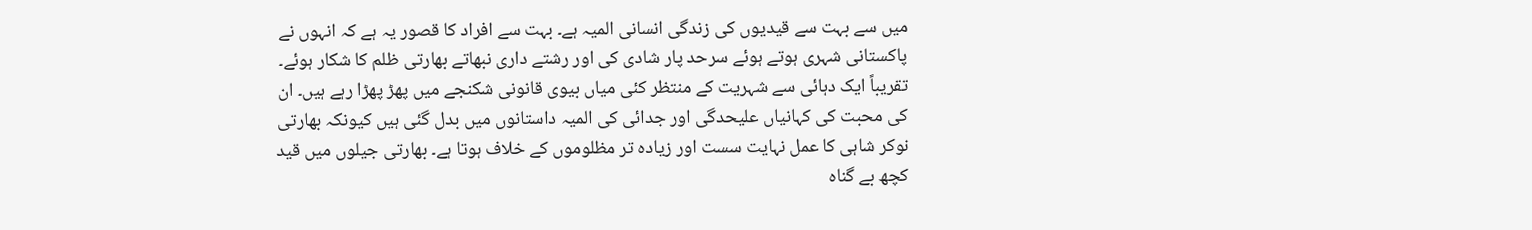میں سے بہت سے قیدیوں کی زندگی انسانی المیہ ہے۔ بہت سے افراد کا قصور یہ ہے کہ انہوں نے پاکستانی شہری ہوتے ہوئے سرحد پار شادی کی اور رشتے داری نبھاتے بھارتی ظلم کا شکار ہوئے۔ تقریباً ایک دہائی سے شہریت کے منتظر کئی میاں بیوی قانونی شکنجے میں پھڑ پھڑا رہے ہیں۔ ان کی محبت کی کہانیاں علیحدگی اور جدائی کی المیہ داستانوں میں بدل گئی ہیں کیونکہ بھارتی نوکر شاہی کا عمل نہایت سست اور زیادہ تر مظلوموں کے خلاف ہوتا ہے۔ بھارتی جیلوں میں قید کچھ بے گناہ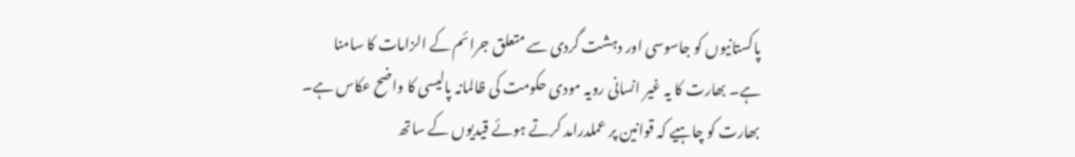پاکستانیوں کو جاسوسی اور دہشت گردی سے متعلق جرائم کے الزامات کا سامنا ہے۔ بھارت کا یہ غیر انسانی رویہ مودی حکومت کی ظالمانہ پالیسی کا واضح عکاس ہے۔ بھارت کو چاہیے کہ قوانین پر عملدرامد کرتے ہوئے قیدیوں کے ساتھ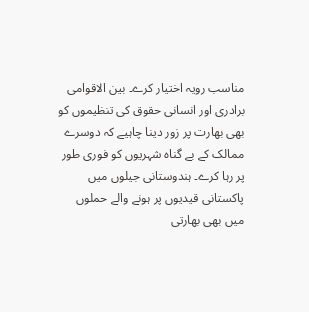مناسب رویہ اختیار کرے۔ بین الاقوامی برادری اور انسانی حقوق کی تنظیموں کو بھی بھارت پر زور دینا چاہیے کہ دوسرے ممالک کے بے گناہ شہریوں کو فوری طور پر رہا کرے۔ ہندوستانی جیلوں میں پاکستانی قیدیوں پر ہونے والے حملوں میں بھی بھارتی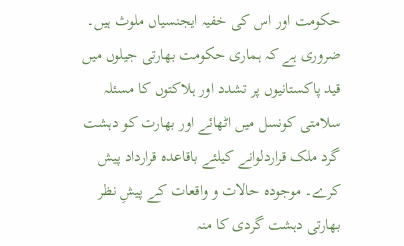حکومت اور اس کی خفیہ ایجنسیاں ملوث ہیں۔ ضروری ہے کہ ہماری حکومت بھارتی جیلوں میں قید پاکستانیوں پر تشدد اور ہلاکتوں کا مسئلہ سلامتی کونسل میں اٹھائے اور بھارت کو دہشت گرد ملک قراردلوانے کیلئے باقاعدہ قرارداد پیش کرے۔ موجودہ حالات و واقعات کے پیشِ نظر بھارتی دہشت گردی کا منہ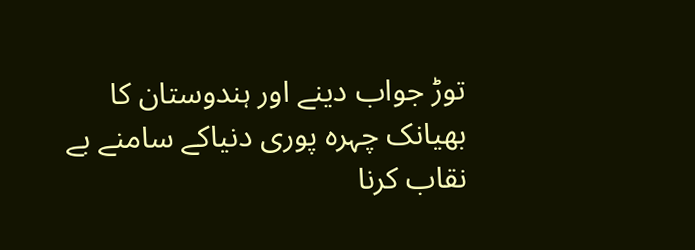توڑ جواب دینے اور ہندوستان کا بھیانک چہرہ پوری دنیاکے سامنے بے نقاب کرنا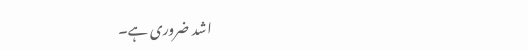اشد ضروری ہے۔